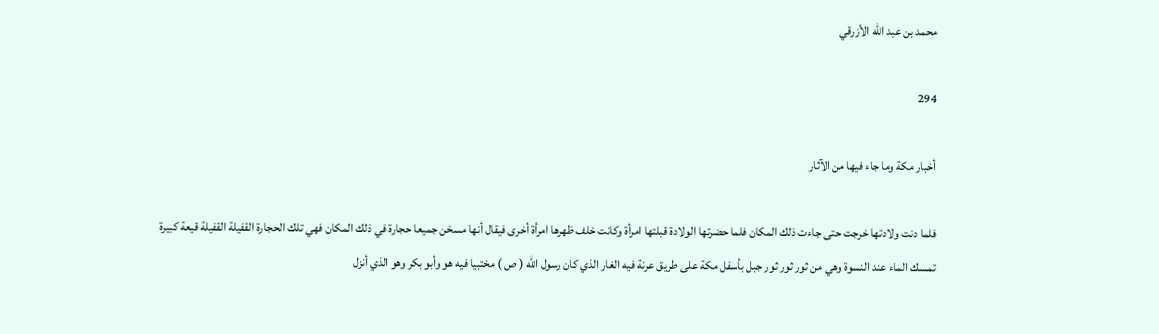محمد بن عبد الله الأزرقي

294

أخبار مكة وما جاء فيها من الآثار

فلما دنت ولادتها خرجت حتى جاءت ذلك المكان فلما حضرتها الولادة قبلتها امرأة وكانت خلف ظهرها امرأة أخرى فيقال أنها مسخن جميعا حجارة في ذلك المكان فهي تلك الحجارة القفيلة القفيلة قيعة كبيرة تمسك الماء عند النسوة وهي من ثور ثور ثور جبل بأسفل مكة على طريق عرنة فيه الغار الذي كان رسول الله ( ص ) مختبيا فيه هو وأبو بكر وهو الذي أنزل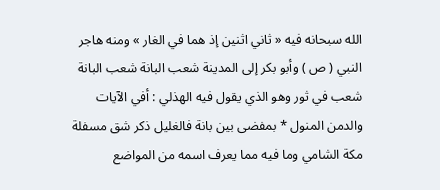الله سبحانه فيه « ثاني اثنين إذ هما في الغار » ومنه هاجر النبي ( ص ) وأبو بكر إلى المدينة شعب البانة شعب البانة شعب في ثور وهو الذي يقول فيه الهذلي : أفي الآيات والدمن المنول * بمفضى بين بانة فالغليل ذكر شق مسفلة مكة الشامي وما فيه مما يعرف اسمه من المواضع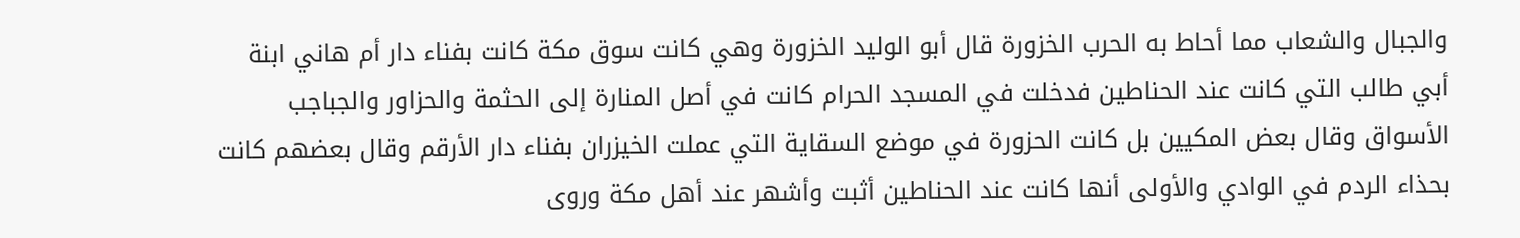والجبال والشعاب مما أحاط به الحرب الخزورة قال أبو الوليد الخزورة وهي كانت سوق مكة كانت بفناء دار أم هاني ابنة أبي طالب التي كانت عند الحناطين فدخلت في المسجد الحرام كانت في أصل المنارة إلى الحثمة والحزاور والجباجب الأسواق وقال بعض المكيين بل كانت الحزورة في موضع السقاية التي عملت الخيزران بفناء دار الأرقم وقال بعضهم كانت بحذاء الردم في الوادي والأولى أنها كانت عند الحناطين أثبت وأشهر عند أهل مكة وروى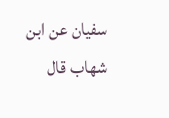سفيان عن ابن شهاب قال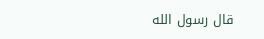قال رسول الله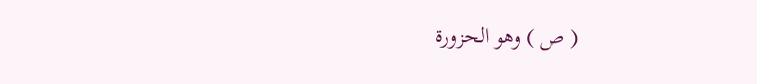( ص ) وهو الحزورة